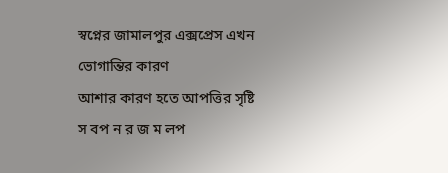স্বপ্নের জামালপুর এক্সপ্রেস এখন ভোগান্তির কারণ
আশার কারণ হতে আপত্তির সৃষ্টি
স বপ ন র জ ম লপ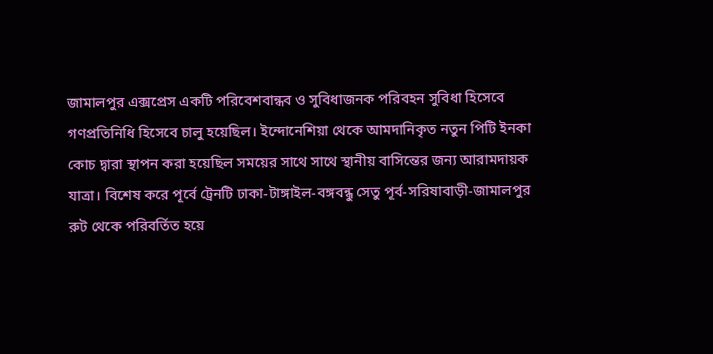জামালপুর এক্সপ্রেস একটি পরিবেশবান্ধব ও সুবিধাজনক পরিবহন সুবিধা হিসেবে গণপ্রতিনিধি হিসেবে চালু হয়েছিল। ইন্দোনেশিয়া থেকে আমদানিকৃত নতুন পিটি ইনকা কোচ দ্বারা স্থাপন করা হয়েছিল সময়ের সাথে সাথে স্থানীয় বাসিন্তের জন্য আরামদায়ক যাত্রা। বিশেষ করে পূর্বে ট্রেনটি ঢাকা-টাঙ্গাইল-বঙ্গবন্ধু সেতু পূর্ব-সরিষাবাড়ী-জামালপুর রুট থেকে পরিবর্তিত হয়ে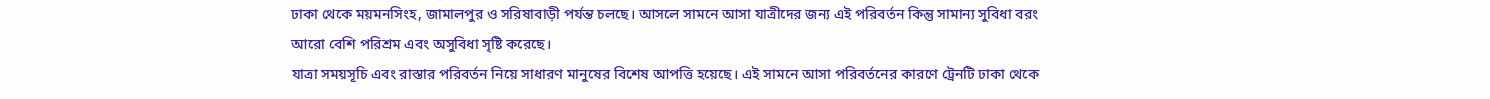ঢাকা থেকে ময়মনসিংহ, জামালপুর ও সরিষাবাড়ী পর্যন্ত চলছে। আসলে সামনে আসা যাত্রীদের জন্য এই পরিবর্তন কিন্তু সামান্য সুবিধা বরং আরো বেশি পরিশ্রম এবং অসুবিধা সৃষ্টি করেছে।
যাত্রা সময়সূচি এবং রাস্তার পরিবর্তন নিয়ে সাধারণ মানুষের বিশেষ আপত্তি হয়েছে। এই সামনে আসা পরিবর্তনের কারণে ট্রেনটি ঢাকা থেকে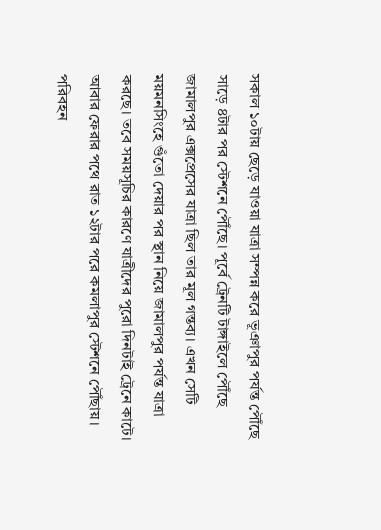সকাল ১০টায় ছেড়ে যাওয়া যাত্রা সম্পন্ন করে ভূঞাপুর পর্যন্ত পৌঁছে সাড়ে ৪টার পর স্টেশনে পৌঁছে। পূর্বে ট্রেনটি টাঙ্গাইলে পৌঁছে জামালপুর এক্সপ্রেসের যাত্রা ছিল তার মূল গন্তব্য। এখন সেটি ময়মনসিংহে গুঁতো দেয়ার পর স্থান নিয়ে জামালপুর পর্যন্ত যাত্রা করছে। তবে সময়সূচির কারণে যাত্রীদের পুরো দিনটাই ট্রেনে কাটে। আবার ফেরার পথে রাত ১২টার পরে কমলাপুর স্টেশনে পৌঁছায়।
পরিবহন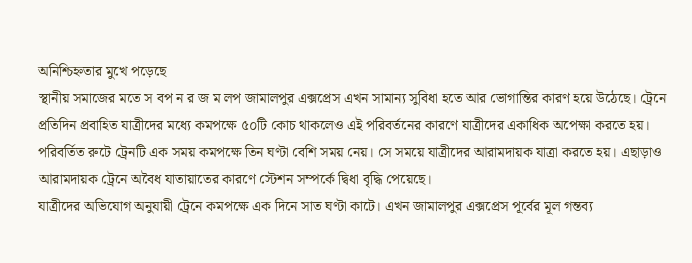অনিশ্চিহ্নতার মুখে পড়েছে
স্থানীয় সমাজের মতে স বপ ন র জ ম লপ জামালপুর এক্সপ্রেস এখন সামান্য সুবিধা হতে আর ভোগান্তির কারণ হয়ে উঠেছে। ট্রেনে প্রতিদিন প্রবাহিত যাত্রীদের মধ্যে কমপক্ষে ৫০টি কোচ থাকলেও এই পরিবর্তনের কারণে যাত্রীদের একাধিক অপেক্ষা করতে হয়। পরিবর্তিত রুটে ট্রেনটি এক সময় কমপক্ষে তিন ঘণ্টা বেশি সময় নেয়। সে সময়ে যাত্রীদের আরামদায়ক যাত্রা করতে হয়। এছাড়াও আরামদায়ক ট্রেনে অবৈধ যাতায়াতের কারণে স্টেশন সম্পর্কে দ্বিধা বৃদ্ধি পেয়েছে।
যাত্রীদের অভিযোগ অনুযায়ী ট্রেনে কমপক্ষে এক দিনে সাত ঘণ্টা কাটে। এখন জামালপুর এক্সপ্রেস পূর্বের মূল গন্তব্য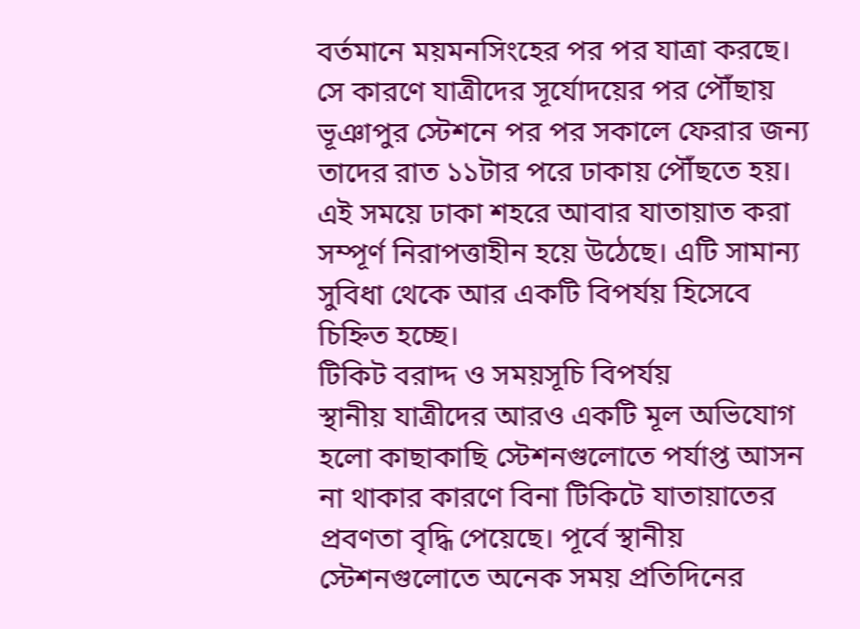বর্তমানে ময়মনসিংহের পর পর যাত্রা করছে। সে কারণে যাত্রীদের সূর্যোদয়ের পর পৌঁছায় ভূঞাপুর স্টেশনে পর পর সকালে ফেরার জন্য তাদের রাত ১১টার পরে ঢাকায় পৌঁছতে হয়। এই সময়ে ঢাকা শহরে আবার যাতায়াত করা সম্পূর্ণ নিরাপত্তাহীন হয়ে উঠেছে। এটি সামান্য সুবিধা থেকে আর একটি বিপর্যয় হিসেবে চিহ্নিত হচ্ছে।
টিকিট বরাদ্দ ও সময়সূচি বিপর্যয়
স্থানীয় যাত্রীদের আরও একটি মূল অভিযোগ হলো কাছাকাছি স্টেশনগুলোতে পর্যাপ্ত আসন না থাকার কারণে বিনা টিকিটে যাতায়াতের প্রবণতা বৃদ্ধি পেয়েছে। পূর্বে স্থানীয় স্টেশনগুলোতে অনেক সময় প্রতিদিনের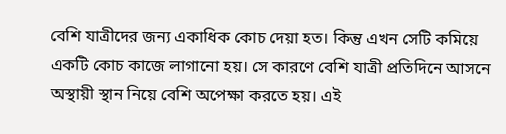বেশি যাত্রীদের জন্য একাধিক কোচ দেয়া হত। কিন্তু এখন সেটি কমিয়ে একটি কোচ কাজে লাগানো হয়। সে কারণে বেশি যাত্রী প্রতিদিনে আসনে অস্থায়ী স্থান নিয়ে বেশি অপেক্ষা করতে হয়। এই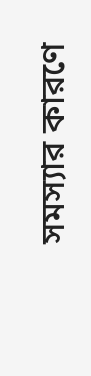সমস্যার কারণে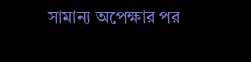সামান্য অপেক্ষার পর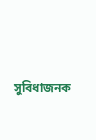সুবিধাজনক